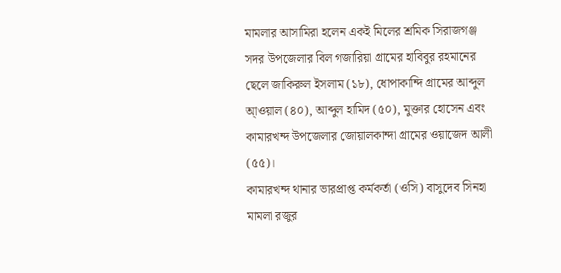মামলার আসামিরা হলেন একই মিলের শ্রমিক সিরাজগঞ্জ সদর উপজেলার বিল গজারিয়া গ্রামের হাবিবুর রহমানের ছেলে জাকিরুল ইসলাম (১৮), ধোপাকান্দি গ্রামের আব্দুল আ্ওয়াল (৪০), আব্দুল হামিদ (৫০), মুক্তার হোসেন এবং কামারখন্দ উপজেলার জোয়ালকান্দা গ্রামের ওয়াজেদ আলী (৫৫)।
কামারখন্দ থানার ভারপ্রাপ্ত কর্মকর্তা (ওসি) বাসুদেব সিনহা মামলা রজুর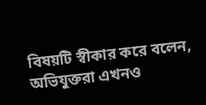বিষয়টি স্বীকার করে বলেন, অভিযুক্তরা এখনও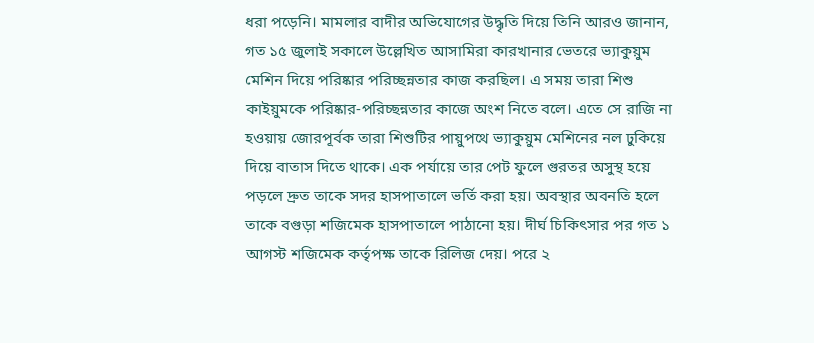ধরা পড়েনি। মামলার বাদীর অভিযোগের উদ্ধৃতি দিয়ে তিনি আরও জানান, গত ১৫ জুলাই সকালে উল্লেখিত আসামিরা কারখানার ভেতরে ভ্যাকুয়ুম মেশিন দিয়ে পরিষ্কার পরিচ্ছন্নতার কাজ করছিল। এ সময় তারা শিশু কাইয়ুমকে পরিষ্কার-পরিচ্ছন্নতার কাজে অংশ নিতে বলে। এতে সে রাজি না হওয়ায় জোরপূর্বক তারা শিশুটির পায়ুপথে ভ্যাকুয়ুম মেশিনের নল ঢুকিয়ে দিয়ে বাতাস দিতে থাকে। এক পর্যায়ে তার পেট ফুলে গুরতর অসুস্থ হয়ে পড়লে দ্রুত তাকে সদর হাসপাতালে ভর্তি করা হয়। অবস্থার অবনতি হলে তাকে বগুড়া শজিমেক হাসপাতালে পাঠানো হয়। দীর্ঘ চিকিৎসার পর গত ১ আগস্ট শজিমেক কর্তৃপক্ষ তাকে রিলিজ দেয়। পরে ২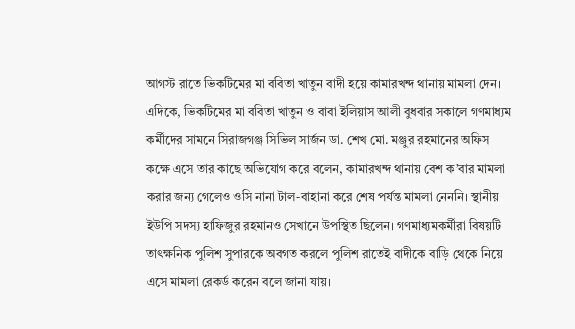আগস্ট রাতে ভিকটিমের মা ববিতা খাতুন বাদী হয়ে কামারখন্দ থানায় মামলা দেন।
এদিকে, ভিকটিমের মা ববিতা খাতুন ও বাবা ইলিয়াস আলী বুধবার সকালে গণমাধ্যম কর্মীদের সামনে সিরাজগঞ্জ সিভিল সার্জন ডা. শেখ মো. মঞ্জুর রহমানের অফিস কক্ষে এসে তার কাছে অভিযোগ করে বলেন, কামারখন্দ থানায় বেশ ক’বার মামলা করার জন্য গেলেও ওসি নানা টাল-বাহানা করে শেষ পর্যন্ত মামলা নেননি। স্থানীয় ইউপি সদস্য হাফিজুর রহমানও সেখানে উপস্থিত ছিলেন। গণমাধ্যমকর্মীরা বিষয়টি তাৎক্ষনিক পুলিশ সুপারকে অবগত করলে পুলিশ রাতেই বাদীকে বাড়ি থেকে নিয়ে এসে মামলা রেকর্ড করেন বলে জানা যায়।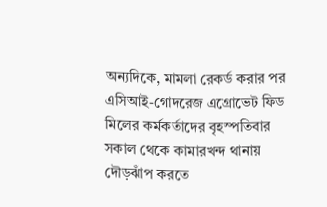অন্যদিকে, মামলা রেকর্ড করার পর এসিআই-গোদরেজ এগ্রোভেট ফিড মিলের কর্মকর্তাদের বৃহস্পতিবার সকাল থেকে কামারখন্দ থানায় দৌড়ঝাঁপ করতে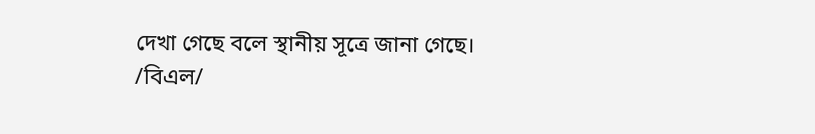দেখা গেছে বলে স্থানীয় সূত্রে জানা গেছে।
/বিএল/